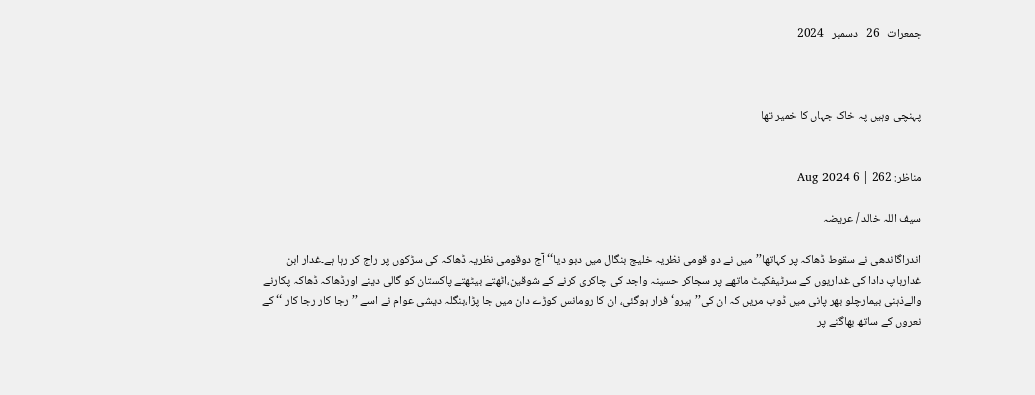جمعرات   26   دسمبر   2024



پہنچی وہیں پہ خاک جہاں کا خمیر تھا


مناظر: 262 | 6 Aug 2024

سیف اللہ خالد / عریضہ

اندراگاندھی نے سقوط ڈھاکہ پر کہاتھا’’میں نے دو قومی نظریہ خلیج بنگال میں دبو دیا‘‘آج دوقومی نظریہ ڈھاکہ کی سڑکوں پر راج کر رہا ہے۔غدار ابن غدارباپ دادا کی غداریوں کے سرٹیفکیٹ ماتھے پر سجاکر حسینہ واجد کی چاکری کرنے کے شوقین،اٹھتے بیٹھتے پاکستان کو گالی دینے اورڈھاکہ ڈھاکہ پکارنے والےذہنی بیمارچلو بھر پانی میں ڈوب مریں کہ ان کی’’ہیرو‘ فرار ہوگئی، ان کا رومانس کوڑے دان میں جا پڑا،بنگلہ دیشی عوام نے اسے ’’رجا کار رجا کار ‘‘ کے نعروں کے ساتھ بھاگنے پر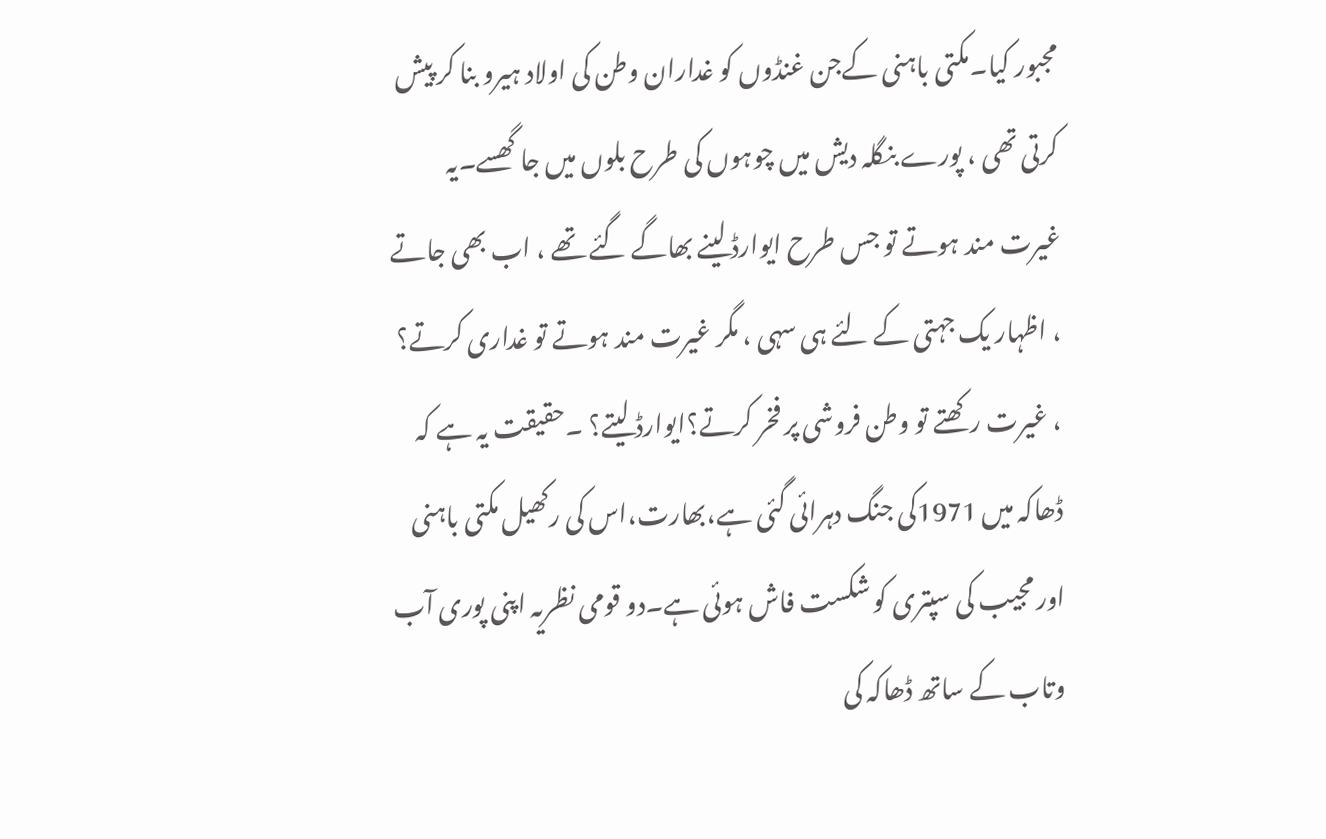مجبور کیا۔مکتی باہنی کےجن غنڈوں کو غداران وطن کی اولاد ہیرو بنا کر پیش کرتی تھی ، پورے بنگلہ دیش میں چوہوں کی طرح بلوں میں جا گھسے۔یہ غیرت مند ہوتے تو جس طرح ایوارڈ لینے بھاگے گئے تھے ، اب بھی جاتے ، اظہار یک جہتی کے لئے ہی سہی ، مگر غیرت مند ہوتے تو غداری کرتے؟ ، غیرت رکھتے تو وطن فروشی پر فخر کرتے؟ایوارڈ لیتے؟ ۔حقیقت یہ ہے کہ ڈھاکہ میں 1971کی جنگ دہرائی گئی ہے،بھارت،اس کی رکھیل مکتی باہنی اور مجیب کی سپتری کو شکست فاش ہوئی ہے۔دو قومی نظریہ اپنی پوری آب وتاب کے ساتھ ڈھاکہ کی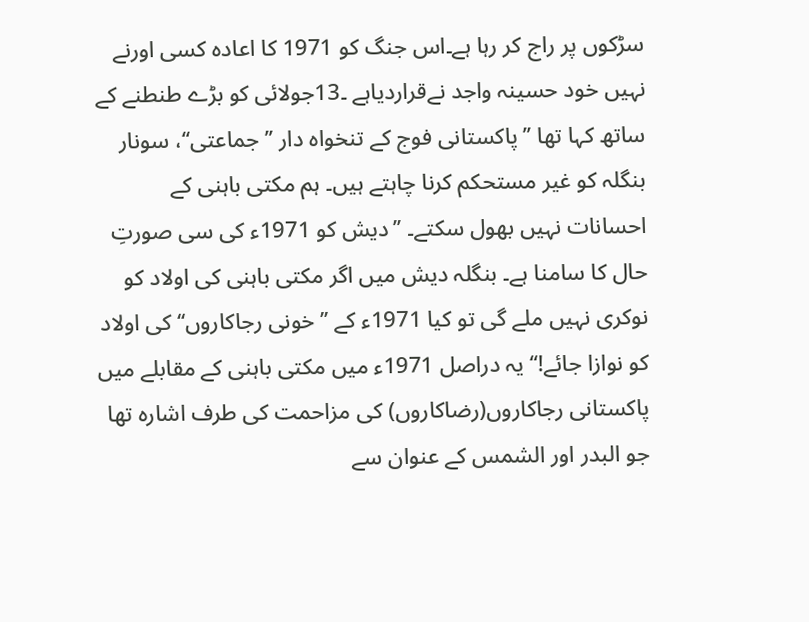سڑکوں پر راج کر رہا ہے۔اس جنگ کو 1971 کا اعادہ کسی اورنے نہیں خود حسینہ واجد نےقراردیاہے ۔13جولائی کو بڑے طنطنے کے ساتھ کہا تھا ’’پاکستانی فوج کے تنخواہ دار ’’جماعتی‘‘، سونار بنگلہ کو غیر مستحکم کرنا چاہتے ہیں۔ ہم مکتی باہنی کے احسانات نہیں بھول سکتے۔ ’’دیش کو 1971ء کی سی صورتِ حال کا سامنا ہے۔ بنگلہ دیش میں اگر مکتی باہنی کی اولاد کو نوکری نہیں ملے گی تو کیا 1971ء کے ’’خونی رجاکاروں‘‘ کی اولاد کو نوازا جائے!‘‘ یہ دراصل 1971ء میں مکتی باہنی کے مقابلے میں پاکستانی رجاکاروں(رضاکاروں) کی مزاحمت کی طرف اشارہ تھا جو البدر اور الشمس کے عنوان سے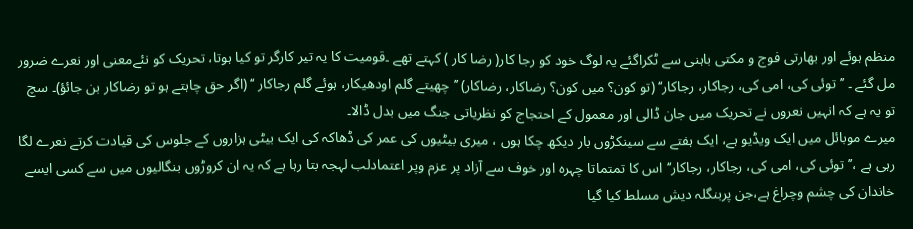منظم ہوئے اور بھارتی فوج و مکتی باہنی سے ٹکراگئے یہ لوگ خود کو رجا کار( رضا کار ) کہتے تھے ۔قومیت کا یہ تیر کارگر تو کیا ہوتا، تحریک کو نئےمعنی اور نعرے ضرور مل گئے ۔ ’’توئی کی، امی کی، رجاکار، رجاکار‘‘ (تو کون؟ میں کون؟ رضاکار، رضاکار) ’’چھیتے گلم اودھیکار، ہوئے گلم رجاکار ‘‘ (اگر حق چاہتے ہو تو رضاکار بن جائؤ)۔ سچ تو یہ ہے کہ انہیں نعروں نے تحریک میں جان ڈالی اور معمول کے احتجاج کو نظریاتی جنگ میں بدل ڈالا۔
میرے موبائل میں ایک ویڈیو ہے، ایک ہفتے سے سینکڑوں بار دیکھ چکا ہوں ، میری بیٹیوں کی عمر کی ڈھاکہ کی ایک بیٹی ہزاروں کے جلوس کی قیادت کرتے نعرے لگا رہی ہے ،’’توئی کی، امی کی، رجاکار، رجاکار‘‘اس کا تمتماتا چہرہ اور خوف سے آزاد پر عزم وپر اعتمادلب لہجہ بتا رہا ہے کہ یہ ان کروڑوں بنگالیوں میں سے کسی ایسے خاندان کی چشم وچراغ ہے،جن پربنگلہ دیش مسلط کیا گیا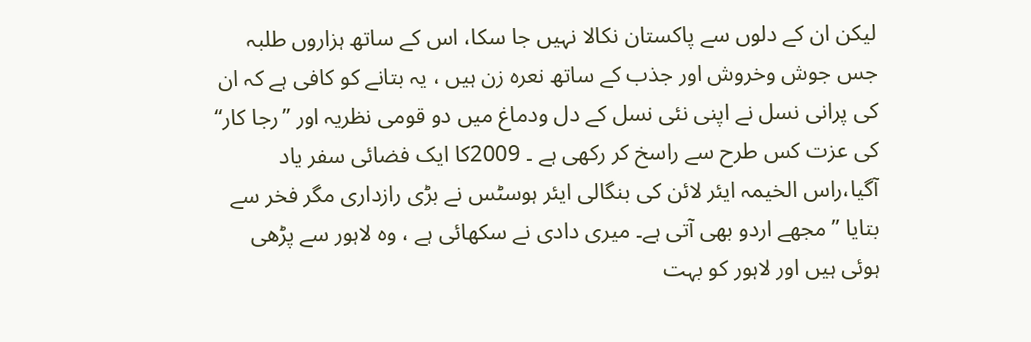لیکن ان کے دلوں سے پاکستان نکالا نہیں جا سکا، اس کے ساتھ ہزاروں طلبہ جس جوش وخروش اور جذب کے ساتھ نعرہ زن ہیں ، یہ بتانے کو کافی ہے کہ ان کی پرانی نسل نے اپنی نئی نسل کے دل ودماغ میں دو قومی نظریہ اور ’’رجا کار‘‘ کی عزت کس طرح سے راسخ کر رکھی ہے ۔ 2009کا ایک فضائی سفر یاد آگیا،راس الخیمہ ایئر لائن کی بنگالی ایئر ہوسٹس نے بڑی رازداری مگر فخر سے بتایا ’’ مجھے اردو بھی آتی ہے۔ میری دادی نے سکھائی ہے ، وہ لاہور سے پڑھی ہوئی ہیں اور لاہور کو بہت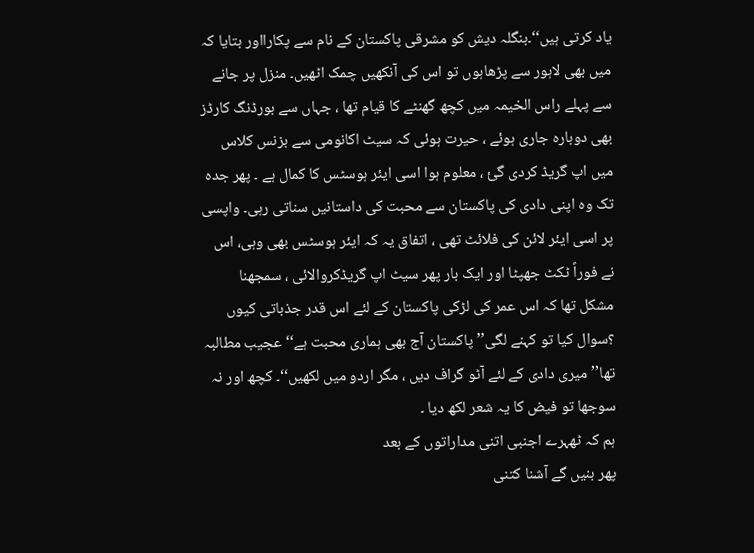یاد کرتی ہیں‘‘۔بنگلہ دیش کو مشرقی پاکستان کے نام سے پکارااور بتایا کہ میں بھی لاہور سے پڑھاہوں تو اس کی آنکھیں چمک اٹھیں۔ منزل پر جانے سے پہلے راس الخیمہ میں کچھ گھنٹے کا قیام تھا ، جہاں سے بورڈنگ کارڈز بھی دوبارہ جاری ہوئے ، حیرت ہوئی کہ سیٹ اکانومی سے بزنس کلاس میں اپ گریڈ کردی گئ ، معلوم ہوا اسی ایئر ہوسٹس کا کمال ہے ۔ پھر جدہ تک وہ اپنی دادی کی پاکستان سے محبت کی داستانیں سناتی رہی۔ واپسی پر اسی ایئر لائن کی فلائٹ تھی ، اتفاق یہ کہ ایئر ہوسٹس بھی وہی، اس نے فوراً ٹکٹ جھپٹا اور ایک بار پھر سیٹ اپ گریڈکروالائی ، سمجھنا مشکل تھا کہ اس عمر کی لڑکی پاکستان کے لئے اس قدر جذباتی کیوں ؟سوال کیا تو کہنے لگی’’پاکستان آج بھی ہماری محبت ہے‘‘عجیب مطالبہ تھا’’میری دادی کے لئے آٹو گراف دیں ، مگر اردو میں لکھیں‘‘۔ کچھ اور نہ سوجھا تو فیض کا یہ شعر لکھ دیا ۔
ہم کہ ٹھہرے اجنبی اتنی مداراتوں کے بعد
پھر بنیں گے آشنا کتنی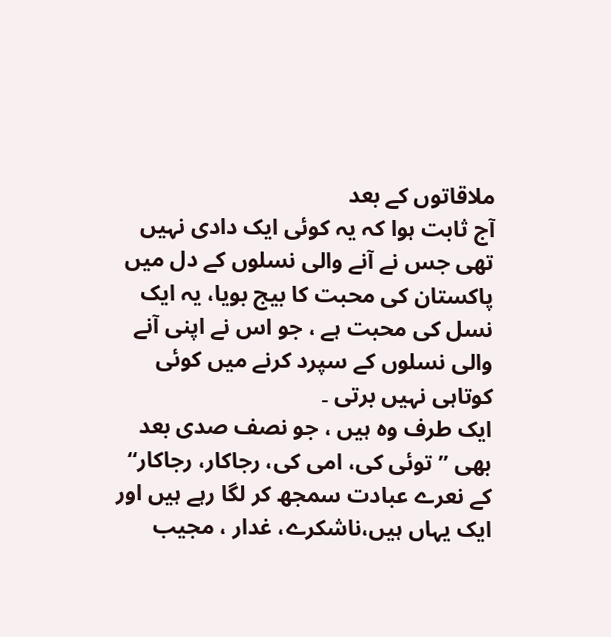ملاقاتوں کے بعد
آج ثابت ہوا کہ یہ کوئی ایک دادی نہیں تھی جس نے آنے والی نسلوں کے دل میں پاکستان کی محبت کا بیج بویا، یہ ایک نسل کی محبت ہے ، جو اس نے اپنی آنے والی نسلوں کے سپرد کرنے میں کوئی کوتاہی نہیں برتی ۔
ایک طرف وہ ہیں ، جو نصف صدی بعد بھی ’’توئی کی، امی کی، رجاکار، رجاکار‘‘ کے نعرے عبادت سمجھ کر لگا رہے ہیں اور ایک یہاں ہیں،ناشکرے، غدار ، مجیب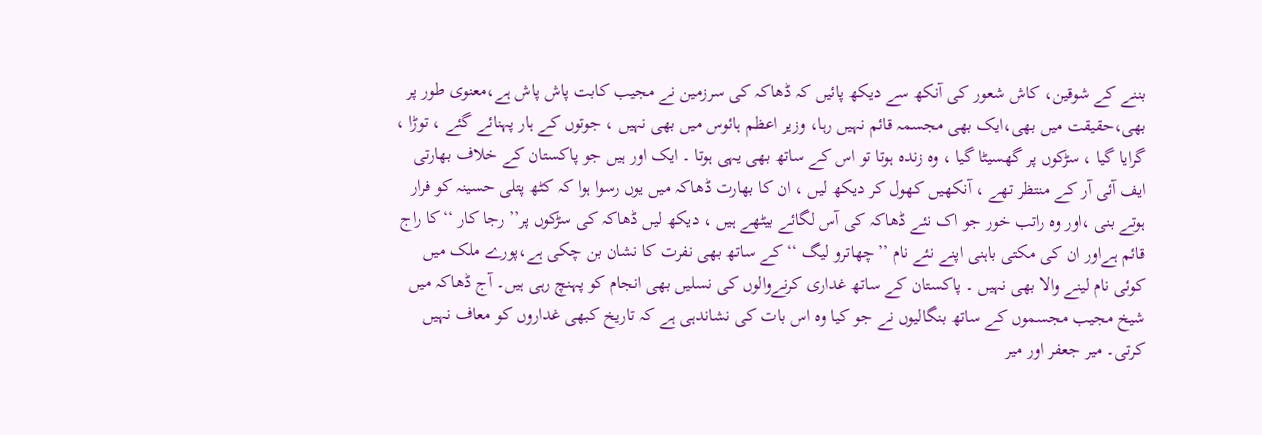بننے کے شوقین، کاش شعور کی آنکھ سے دیکھ پائیں کہ ڈھاکہ کی سرزمین نے مجیب کابت پاش پاش ہے،معنوی طور پر بھی،حقیقت میں بھی،ایک بھی مجسمہ قائم نہیں رہا، وزیر اعظم ہائوس میں بھی نہیں ، جوتوں کے ہار پہنائے گئے ، توڑا ، گرایا گیا ، سڑکوں پر گھسیٹا گیا ، وہ زندہ ہوتا تو اس کے ساتھ بھی یہی ہوتا ۔ ایک اور ہیں جو پاکستان کے خلاف بھارتی ایف آئی آر کے منتظر تھے ، آنکھیں کھول کر دیکھ لیں ، ان کا بھارت ڈھاکہ میں یوں رسوا ہوا کہ کٹھ پتلی حسینہ کو فرار ہوتے بنی ،اور وہ راتب خور جو اک نئے ڈھاکہ کی آس لگائے بیٹھے ہیں ، دیکھ لیں ڈھاکہ کی سڑکوں پر’’ رجا کار ‘‘کا راج قائم ہےاور ان کی مکتی باہنی اپنے نئے نام ’’چھاترو لیگ ‘‘ کے ساتھ بھی نفرت کا نشان بن چکی ہے،پورے ملک میں کوئی نام لینے والا بھی نہیں ۔ پاکستان کے ساتھ غداری کرنےوالوں کی نسلیں بھی انجام کو پہنچ رہی ہیں۔ آج ڈھاکہ میں شیخ مجیب مجسموں کے ساتھ بنگالیوں نے جو کیا وہ اس بات کی نشاندہی ہے کہ تاریخ کبھی غداروں کو معاف نہیں کرتی۔ میر جعفر اور میر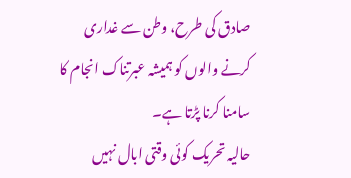صادق کی طرح، وطن سے غداری کرنے والوں کو ہمیشہ عبرتناک انجام کا سامنا کرنا پڑتا ہے۔
حالیہ تحریک کوئی وقتی ابال نہیں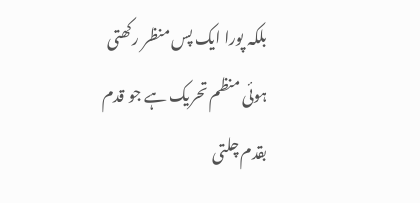بلکہ پورا ایک پس منظر رکھتی ہوئی منظم تحریک ہے جو قدم بقدم چلتی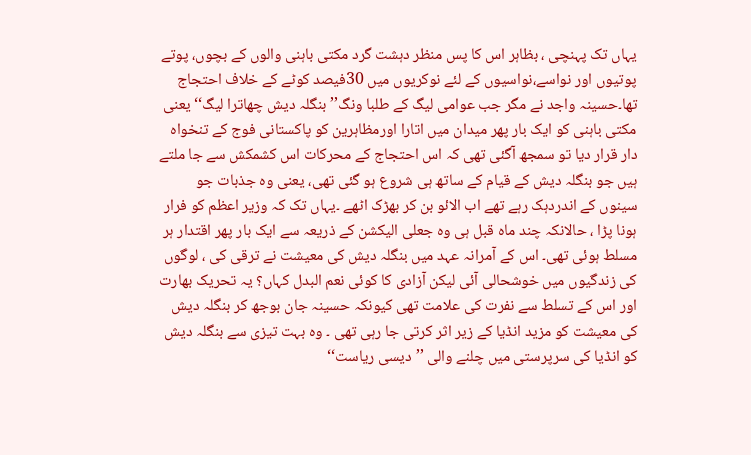یہاں تک پہنچی ، بظاہر اس کا پس منظر دہشت گرد مکتی باہنی والوں کے بچوں، پوتے پوتیوں اور نواسے،نواسیوں کے لئے نوکریوں میں 30فیصد کوٹے کے خلاف احتجاج تھا۔حسینہ واجد نے مگر جب عوامی لیگ کے طلبا ونگ’’ بنگلہ دیش چھاترا لیگ‘‘ یعنی مکتی باہنی کو ایک بار پھر میدان میں اتارا اورمظاہرین کو پاکستانی فوج کے تنخواہ دار قرار دیا تو سمجھ آگئی تھی کہ اس احتجاج کے محرکات اس کشمکش سے جا ملتے ہیں جو بنگلہ دیش کے قیام کے ساتھ ہی شروع ہو گئی تھی، یعنی وہ جذبات جو سینوں کے اندردہک رہے تھے اب الائو بن کر بھڑک اٹھے ۔یہاں تک کہ وزیر اعظم کو فرار ہونا پڑا ، حالانکہ چند ماہ قبل ہی وہ جعلی الیکشن کے ذریعہ سے ایک بار پھر اقتدار ہر مسلط ہوئی تھی۔ اس کے آمرانہ عہد میں بنگلہ دیش کی معیشت نے ترقی کی ، لوگوں کی زندگیوں میں خوشحالی آئی لیکن آزادی کا کوئی نعم البدل کہاں؟ یہ تحریک بھارت اور اس کے تسلط سے نفرت کی علامت تھی کیونکہ حسینہ جان بوجھ کر بنگلہ دیش کی معیشت کو مزید انڈیا کے زیر اثر کرتی جا رہی تھی ۔ وہ بہت تیزی سے بنگلہ دیش کو انڈیا کی سرپرستی میں چلنے والی ’’دیسی ریاست‘‘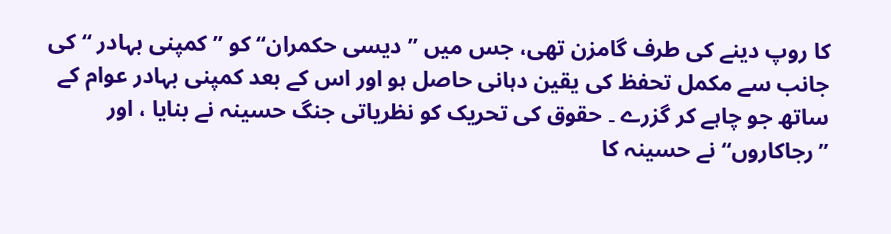کا روپ دینے کی طرف گامزن تھی، جس میں ’’دیسی حکمران‘‘ کو ’’کمپنی بہادر ‘‘کی جانب سے مکمل تحفظ کی یقین دہانی حاصل ہو اور اس کے بعد کمپنی بہادر عوام کے ساتھ جو چاہے کر گزرے ۔ حقوق کی تحریک کو نظریاتی جنگ حسینہ نے بنایا ، اور ’’رجاکاروں‘‘ نے حسینہ کا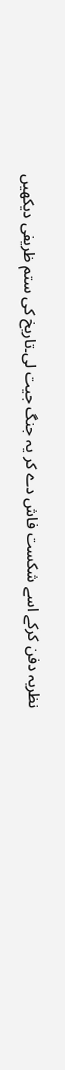نظریہ دفن کرکے اسے شکست فاش دے کر یہ جنگ جیت لی۔تاریخ کی ستم ظریفی دیکھیں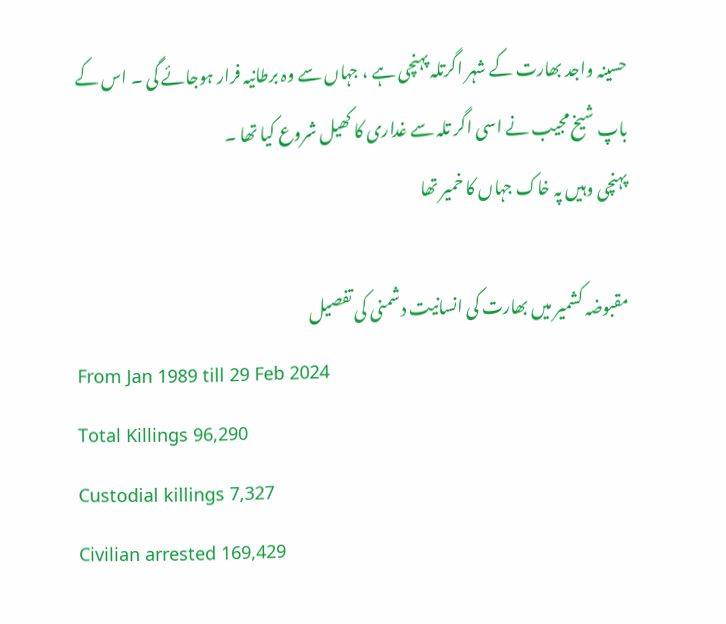حسینہ واجد بھارت کے شہر اگرتلہ پہنچی ہے ، جہاں سے وہ برطانیہ فرار ہوجائے گی ۔ اس کے باپ شیخ مجیب نے اسی اگر تلہ سے غداری کا کھیل شروع کیا تھا ۔
پہنچی وہیں پہ خاک جہاں کا خمیر تھا

مقبوضہ کشمیر میں بھارت کی انسانیت دشمنی کی تفصیل
From Jan 1989 till 29 Feb 2024
Total Killings 96,290
Custodial killings 7,327
Civilian arrested 169,429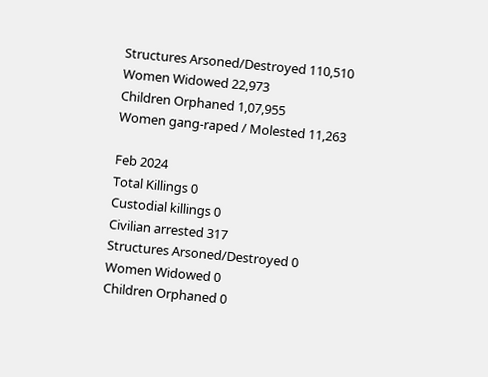Structures Arsoned/Destroyed 110,510
Women Widowed 22,973
Children Orphaned 1,07,955
Women gang-raped / Molested 11,263

Feb 2024
Total Killings 0
Custodial killings 0
Civilian arrested 317
Structures Arsoned/Destroyed 0
Women Widowed 0
Children Orphaned 0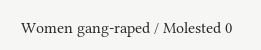Women gang-raped / Molested 0